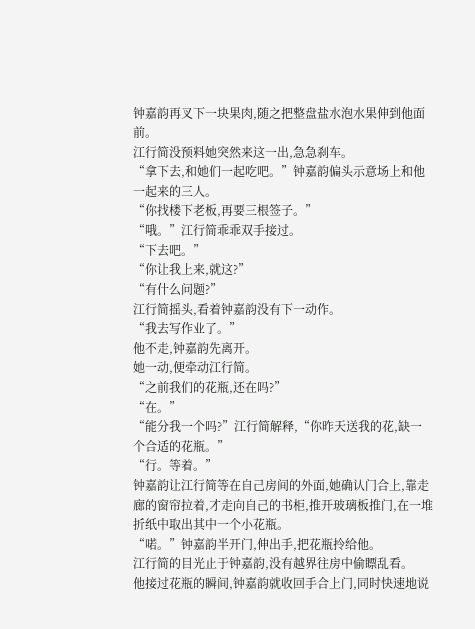钟嘉韵再叉下一块果肉,随之把整盘盐水泡水果伸到他面前。
江行简没预料她突然来这一出,急急刹车。
“拿下去,和她们一起吃吧。”钟嘉韵偏头示意场上和他一起来的三人。
“你找楼下老板,再要三根签子。”
“哦。”江行简乖乖双手接过。
“下去吧。”
“你让我上来,就这?”
“有什么问题?”
江行简摇头,看着钟嘉韵没有下一动作。
“我去写作业了。”
他不走,钟嘉韵先离开。
她一动,便牵动江行简。
“之前我们的花瓶,还在吗?”
“在。”
“能分我一个吗?”江行简解释,“你昨天送我的花,缺一个合适的花瓶。”
“行。等着。”
钟嘉韵让江行简等在自己房间的外面,她确认门合上,靠走廊的窗帘拉着,才走向自己的书柜,推开玻璃板推门,在一堆折纸中取出其中一个小花瓶。
“喏。”钟嘉韵半开门,伸出手,把花瓶拎给他。
江行简的目光止于钟嘉韵,没有越界往房中偷瞟乱看。
他接过花瓶的瞬间,钟嘉韵就收回手合上门,同时快速地说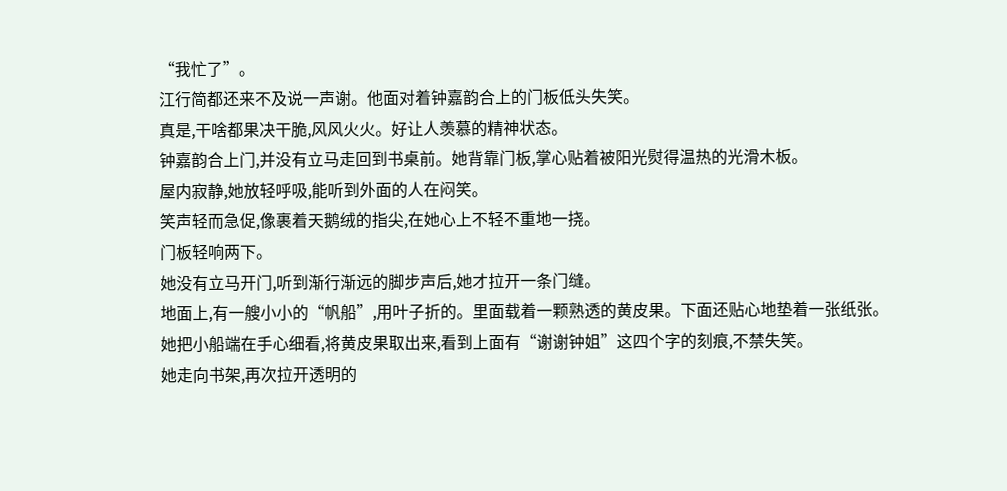“我忙了”。
江行简都还来不及说一声谢。他面对着钟嘉韵合上的门板低头失笑。
真是,干啥都果决干脆,风风火火。好让人羡慕的精神状态。
钟嘉韵合上门,并没有立马走回到书桌前。她背靠门板,掌心贴着被阳光熨得温热的光滑木板。
屋内寂静,她放轻呼吸,能听到外面的人在闷笑。
笑声轻而急促,像裹着天鹅绒的指尖,在她心上不轻不重地一挠。
门板轻响两下。
她没有立马开门,听到渐行渐远的脚步声后,她才拉开一条门缝。
地面上,有一艘小小的“帆船”,用叶子折的。里面载着一颗熟透的黄皮果。下面还贴心地垫着一张纸张。
她把小船端在手心细看,将黄皮果取出来,看到上面有“谢谢钟姐”这四个字的刻痕,不禁失笑。
她走向书架,再次拉开透明的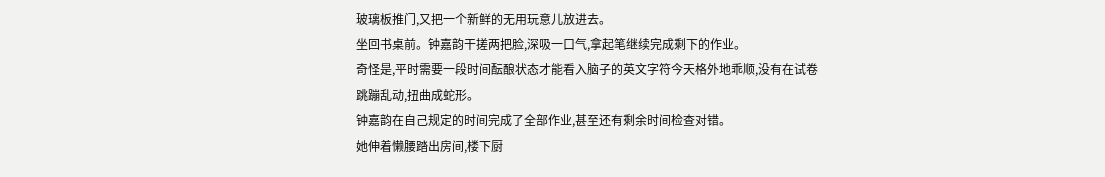玻璃板推门,又把一个新鲜的无用玩意儿放进去。
坐回书桌前。钟嘉韵干搓两把脸,深吸一口气,拿起笔继续完成剩下的作业。
奇怪是,平时需要一段时间酝酿状态才能看入脑子的英文字符今天格外地乖顺,没有在试卷跳蹦乱动,扭曲成蛇形。
钟嘉韵在自己规定的时间完成了全部作业,甚至还有剩余时间检查对错。
她伸着懒腰踏出房间,楼下厨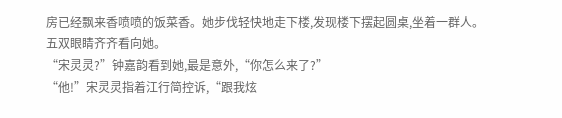房已经飘来香喷喷的饭菜香。她步伐轻快地走下楼,发现楼下摆起圆桌,坐着一群人。
五双眼睛齐齐看向她。
“宋灵灵?”钟嘉韵看到她,最是意外,“你怎么来了?”
“他!”宋灵灵指着江行简控诉,“跟我炫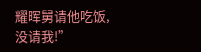耀晖舅请他吃饭,没请我!”